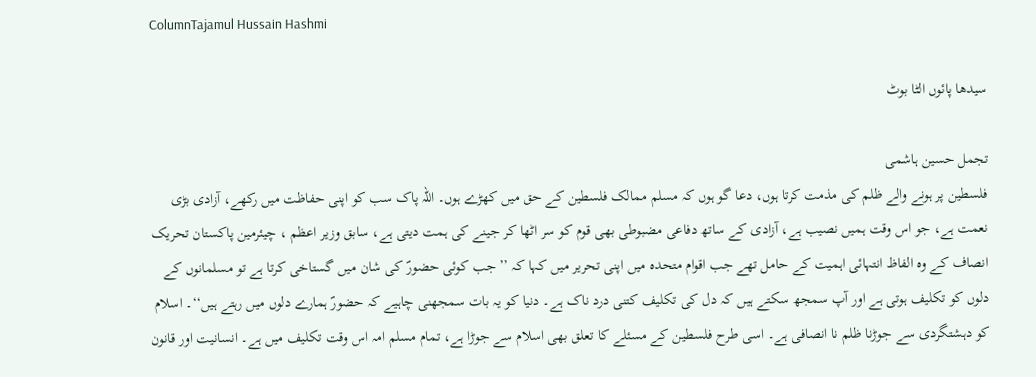ColumnTajamul Hussain Hashmi

سیدھا پائوں الٹا بوٹ

تجمل حسین ہاشمی
فلسطین پر ہونے والے ظلم کی مذمت کرتا ہوں، دعا گو ہوں کہ مسلم ممالک فلسطین کے حق میں کھڑے ہوں۔ اللّہ پاک سب کو اپنی حفاظت میں رکھے، آزادی بڑی نعمت ہے، جو اس وقت ہمیں نصیب ہے، آزادی کے ساتھ دفاعی مضبوطی بھی قوم کو سر اٹھا کر جینے کی ہمت دیتی ہے، سابق وزیر اعظم ، چیئرمین پاکستان تحریک انصاف کے وہ الفاظ انتہائی اہمیت کے حامل تھے جب اقوام متحدہ میں اپنی تحریر میں کہا کہ ’’ جب کوئی حضورؐ کی شان میں گستاخی کرتا ہے تو مسلمانوں کے دلوں کو تکلیف ہوتی ہے اور آپ سمجھ سکتے ہیں کہ دل کی تکلیف کتنی درد ناک ہے۔ دنیا کو یہ بات سمجھنی چاہیے کہ حضورؐ ہمارے دلوں میں رہتے ہیں‘‘۔ اسلام کو دہشتگردی سے جوڑنا ظلم نا انصافی ہے۔ اسی طرح فلسطین کے مسئلے کا تعلق بھی اسلام سے جوڑا ہے، تمام مسلم امہ اس وقت تکلیف میں ہے۔ انسانیت اور قانون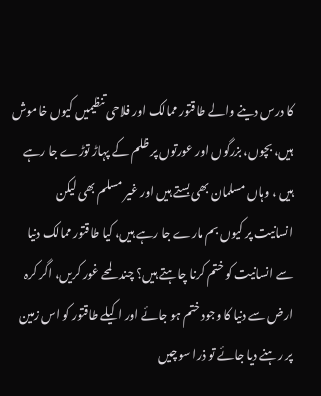کا درس دینے والے طاقتور ممالک اور فلاحی تنظیمیں کیوں خاموش ہیں، بچوں، بزرگوں اور عورتوں پر ظلم کے پہاڑ توڑے جا رہے ہیں ، وہاں مسلمان بھی بستے ہیں اور غیر مسلم بھی لیکن انسانیت پر کیوں بم مارے جا رہے ہیں، کیا طاقتور ممالک دنیا سے انسانیت کو ختم کرنا چاہتے ہیں؟ چند لمحے غور کریں، اگر کرہ ارض سے دنیا کا وجود ختم ہو جائے اور اکیلے طاقتور کو اس زمین پر رہنے دیا جائے تو ذرا سوچیں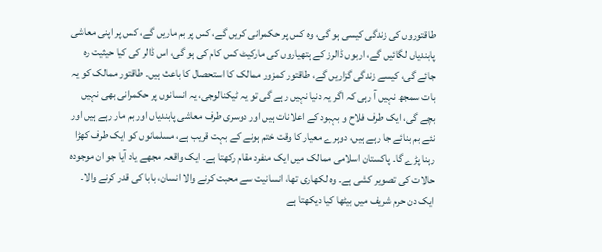طاقتوروں کی زندگی کیسی ہو گی، وہ کس پر حکمرانی کریں گے، کس پر بم ماریں گے، کس پر اپنی معاشی پابندیاں لگائیں گے، اربوں ڈالرز کے ہتھیاروں کی مارکیٹ کس کام کی ہو گی، اس ڈالر کی کیا حیثیت رہ جائے گی، کیسے زندگی گزاریں گے، طاقتور کمزور ممالک کا استحصال کا باعث ہیں۔ طاقتور ممالک کو یہ بات سمجھ نہیں آ رہی کہ اگر یہ دنیا نہیں رہے گی تو یہ ٹیکنالوجی، یہ انسانوں پر حکمرانی بھی نہیں بچے گی، ایک طرف فلاح و بہبود کے اعلانات ہیں اور دوسری طرف معاشی پابندیاں اور بم مار رہے ہیں اور نئے بم بنائے جا رہے ہیں، دوہرے معیار کا وقت ختم ہونے کے بہت قریب ہے، مسلمانوں کو ایک طرف کھڑا رہنا پڑے گا۔ پاکستان اسلامی ممالک میں ایک منفرد مقام رکھتا ہے۔ ایک واقعہ مجھے یاد آیا جو ان موجودہ حالات کی تصویر کشی ہے۔ وہ لکھاری تھا، انسانیت سے محبت کرنے والا انسان، بابا کی قدر کرنے والا۔ ایک دن حرم شریف میں بیٹھا کیا دیکھتا ہے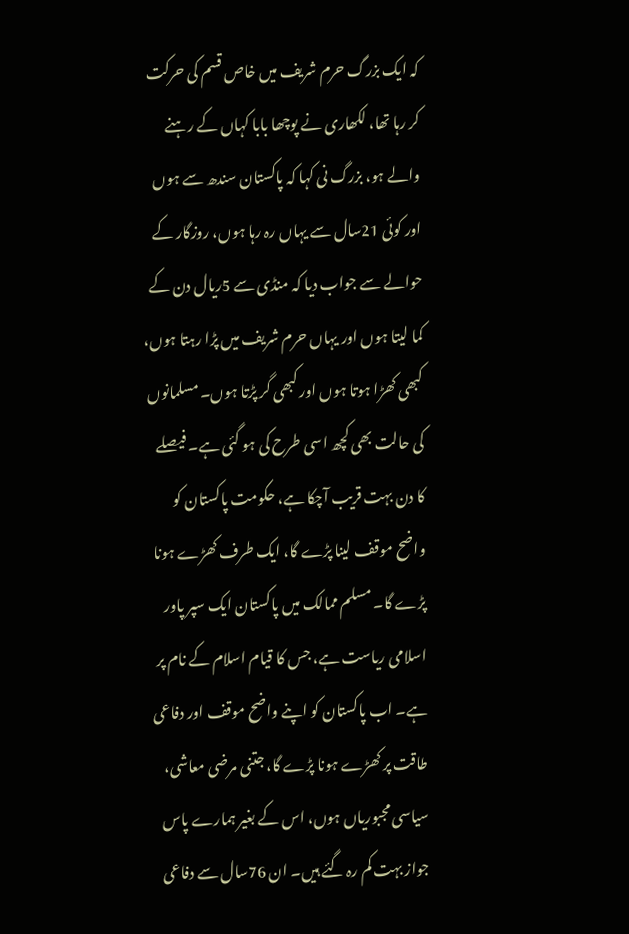کہ ایک بزرگ حرم شریف میں خاص قسم کی حرکت کر رہا تھا، لکھاری نے پوچھا بابا کہاں کے رہنے والے ہو، بزرگ نی کہا کہ پاکستان سندھ سے ہوں اور کوئی 21سال سے یہاں رہ رہا ہوں، روزگار کے حوالے سے جواب دیا کہ منڈی سے 5ریال دن کے کما لیتا ہوں اور یہاں حرم شریف میں پڑا رہتا ہوں، کبھی کھڑا ہوتا ہوں اور کبھی گر پڑتا ہوں۔ مسلمانوں کی حالت بھی کچھ اسی طرح کی ہو گئی ہے۔ فیصلے کا دن بہت قریب آچکا ہے، حکومت پاکستان کو واضح موقف لینا پڑے گا، ایک طرف کھڑے ہونا پڑے گا۔ مسلم ممالک میں پاکستان ایک سپر پاور اسلامی ریاست ہے، جس کا قیام اسلام کے نام پر ہے۔ اب پاکستان کو اپنے واضح موقف اور دفاعی طاقت پر کھڑے ہونا پڑے گا، جتنی مرضی معاشی، سیاسی مجبوریاں ہوں، اس کے بغیر ہمارے پاس جواز بہت کم رہ گئے ہیں۔ ان 76سال سے دفاعی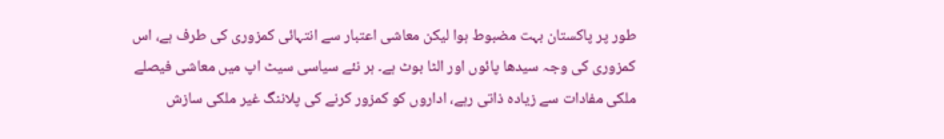طور پر پاکستان بہت مضبوط ہوا لیکن معاشی اعتبار سے انتہائی کمزوری کی طرف ہے، اس کمزوری کی وجہ سیدھا پائوں اور الٹا بوٹ ہے۔ ہر نئے سیاسی سیٹ اپ میں معاشی فیصلے ملکی مفادات سے زیادہ ذاتی رہے، اداروں کو کمزور کرنے کی پلاننگ غیر ملکی سازش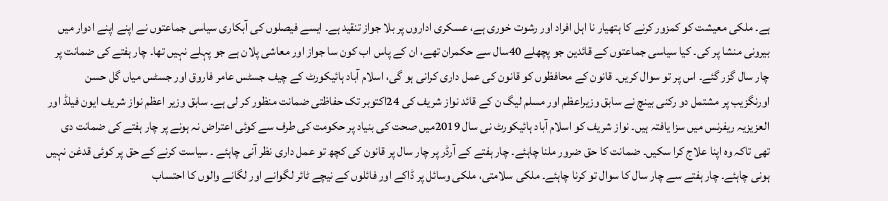ہے۔ ملکی معیشت کو کمزور کرنے کا ہتھیار نا اہل افراد اور رشوت خوری ہے، عسکری اداروں پر بلا جواز تنقید ہے۔ ایسے فیصلوں کی آبکاری سیاسی جماعتوں نے اپنے اپنے ادوار میں بیرونی منشا پر کی۔ کیا سیاسی جماعتوں کے قائدین جو پچھلے 40سال سے حکمران تھے، ان کے پاس اب کون سا جواز اور معاشی پلان ہے جو پہلے نہیں تھا۔ چار ہفتے کی ضمانت پر چار سال گزر گئے۔ اس پر تو سوال کریں۔ قانون کے محافظوں کو قانون کی عمل داری کرانی ہو گی، اسلام آباد ہائیکورٹ کے چیف جسٹس عامر فاروق اور جسٹس میاں گل حسن اورنگزیب پر مشتمل دو رکنی بینچ نے سابق وزیراعظم اور مسلم لیگ ن کے قائد نواز شریف کی 24اکتوبر تک حفاظتی ضمانت منظور کر لی ہے۔ سابق وزیر اعظم نواز شریف ایون فیلڈ اور العزیزیہ ریفرنس میں سزا یافتہ ہیں۔ نواز شریف کو اسلام آباد ہائیکورٹ نی سال 2019میں صحت کی بنیاد پر حکومت کی طرف سے کوئی اعتراض نہ ہونے پر چار ہفتے کی ضمانت دی تھی تاکہ وہ اپنا علاج کرا سکیں۔ ضمانت کا حق ضرور ملنا چاہئے۔ چار ہفتے کے آرڈر پر چار سال پر قانون کی کچھ تو عمل داری نظر آنی چاہئے ۔ سیاست کرنے کے حق پر کوئی قدغن نہیں ہونی چاہئے۔ چار ہفتے سے چار سال کا سوال تو کرنا چاہئے۔ ملکی سلامتی، ملکی وسائل پر ڈاکے اور فائلوں کے نیچے ٹائر لگوانے اور لگانے والوں کا احتساب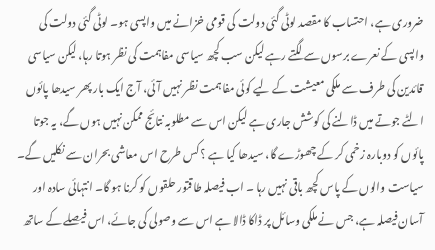ضروری ہے، احتساب کا مقصد لوٹی گئی دولت کی قومی خزانے میں واپسی ہو۔ لوٹی گئی دولت کی واپسی کے نعرے برسوں سے لگتے رہے لیکن سب کچھ سیاسی مفاہمت کی نظر ہوتا رہا، لیکن سیاسی قائدین کی طرف سے ملکی معیشت کے لیے کوئی مفاہمت نظر نہیں آئی، آج ایک بار پھر سیدھا پائوں الٹے جوتے میں ڈالنے کی کوشش جاری ہے لیکن اس سے مطلوبہ نتائج ممکن نہیں ہوں گے، یہ جوتا پائوں کو دوبارہ زخمی کر کے چھوڑے گا، سیدھا کیا ہے ؟ کس طرح اس معاشی بحران سے نکلیں گے۔ سیاست والوں کے پاس کچھ باقی نہیں رہا ۔ اب فیصلہ طاقتور حلقوں کو کرنا ہو گا۔ انتہائی سادہ اور آسان فیصلہ ہے، جس نے ملکی وسائل پر ڈاکا ڈالا ہے اس سے وصولی کی جائے، اس فیصلے کے ساتھ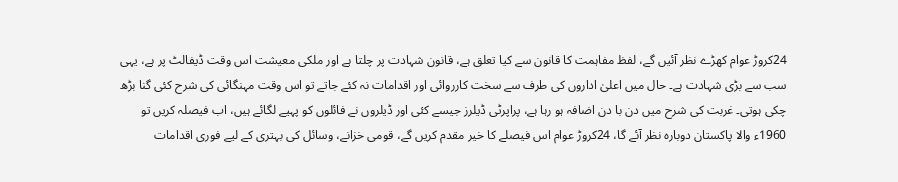24کروڑ عوام کھڑے نظر آئیں گے، لفظ مفاہمت کا قانون سے کیا تعلق ہے، قانون شہادت پر چلتا ہے اور ملکی معیشت اس وقت ڈیفالٹ پر ہے، یہی سب سے بڑی شہادت ہے۔ حال میں اعلیٰ اداروں کی طرف سے سخت کارروائی اور اقدامات نہ کئے جاتے تو اس وقت مہنگائی کی شرح کئی گنا بڑھ چکی ہوتی۔ غربت کی شرح میں دن با دن اضافہ ہو رہا ہے، پراپرٹی ڈیلرز جیسے کئی اور ڈیلروں نے فائلوں کو پہیے لگائے ہیں، اب فیصلہ کریں تو 1960ء والا پاکستان دوبارہ نظر آئے گا، 24کروڑ عوام اس فیصلے کا خیر مقدم کریں گے، قومی خزانے، وسائل کی بہتری کے لیے فوری اقدامات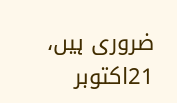ضروری ہیں، 21اکتوبر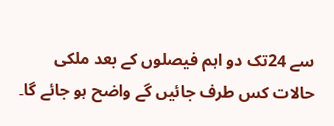سے 24تک دو اہم فیصلوں کے بعد ملکی حالات کس طرف جائیں گے واضح ہو جائے گا۔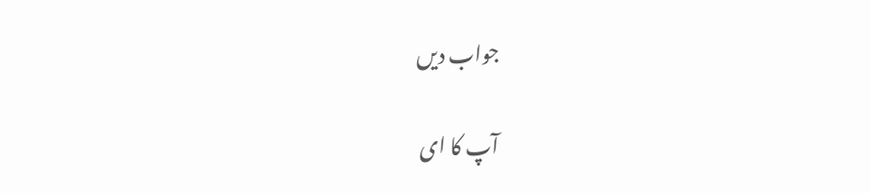جواب دیں

آپ کا ای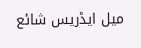میل ایڈریس شائع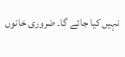نہیں کیا جائے گا۔ ضروری خانوں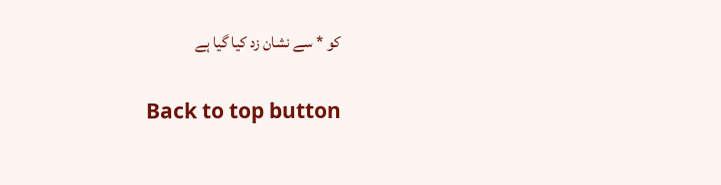کو * سے نشان زد کیا گیا ہے

Back to top button